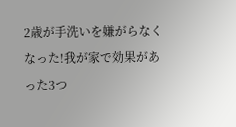2歳が手洗いを嫌がらなくなった!我が家で効果があった3つ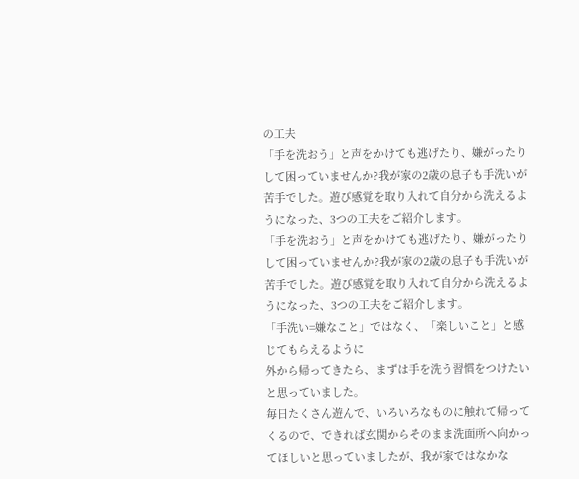の工夫
「手を洗おう」と声をかけても逃げたり、嫌がったりして困っていませんか?我が家の2歳の息子も手洗いが苦手でした。遊び感覚を取り入れて自分から洗えるようになった、3つの工夫をご紹介します。
「手を洗おう」と声をかけても逃げたり、嫌がったりして困っていませんか?我が家の2歳の息子も手洗いが苦手でした。遊び感覚を取り入れて自分から洗えるようになった、3つの工夫をご紹介します。
「手洗い=嫌なこと」ではなく、「楽しいこと」と感じてもらえるように
外から帰ってきたら、まずは手を洗う習慣をつけたいと思っていました。
毎日たくさん遊んで、いろいろなものに触れて帰ってくるので、できれば玄関からそのまま洗面所へ向かってほしいと思っていましたが、我が家ではなかな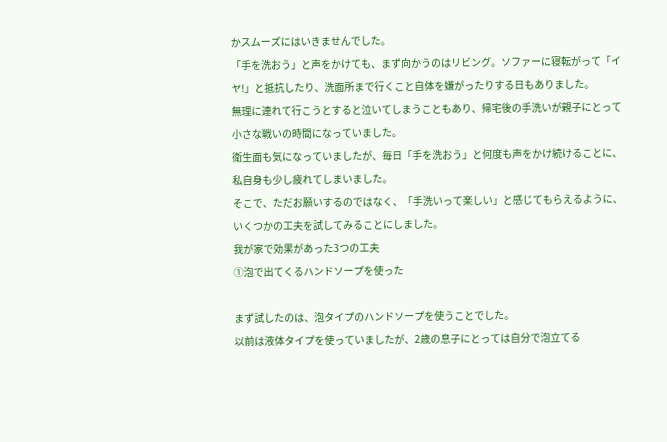かスムーズにはいきませんでした。
「手を洗おう」と声をかけても、まず向かうのはリビング。ソファーに寝転がって「イヤ!」と抵抗したり、洗面所まで行くこと自体を嫌がったりする日もありました。
無理に連れて行こうとすると泣いてしまうこともあり、帰宅後の手洗いが親子にとって小さな戦いの時間になっていました。
衛生面も気になっていましたが、毎日「手を洗おう」と何度も声をかけ続けることに、私自身も少し疲れてしまいました。
そこで、ただお願いするのではなく、「手洗いって楽しい」と感じてもらえるように、いくつかの工夫を試してみることにしました。
我が家で効果があった3つの工夫
①泡で出てくるハンドソープを使った

まず試したのは、泡タイプのハンドソープを使うことでした。
以前は液体タイプを使っていましたが、2歳の息子にとっては自分で泡立てる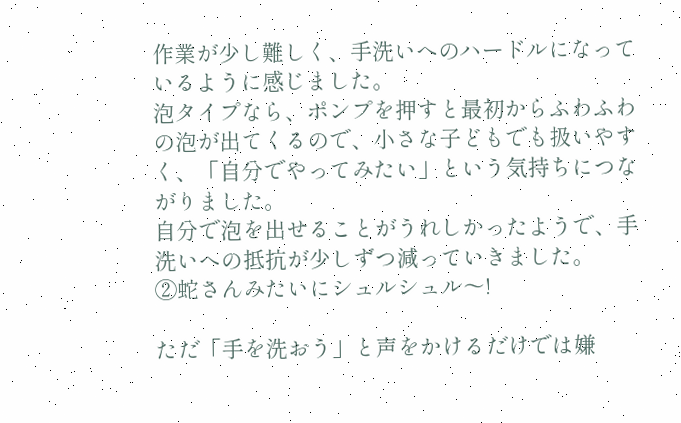作業が少し難しく、手洗いへのハードルになっているように感じました。
泡タイプなら、ポンプを押すと最初からふわふわの泡が出てくるので、小さな子どもでも扱いやすく、「自分でやってみたい」という気持ちにつながりました。
自分で泡を出せることがうれしかったようで、手洗いへの抵抗が少しずつ減っていきました。
②蛇さんみたいにシュルシュル〜!

ただ「手を洗おう」と声をかけるだけでは嫌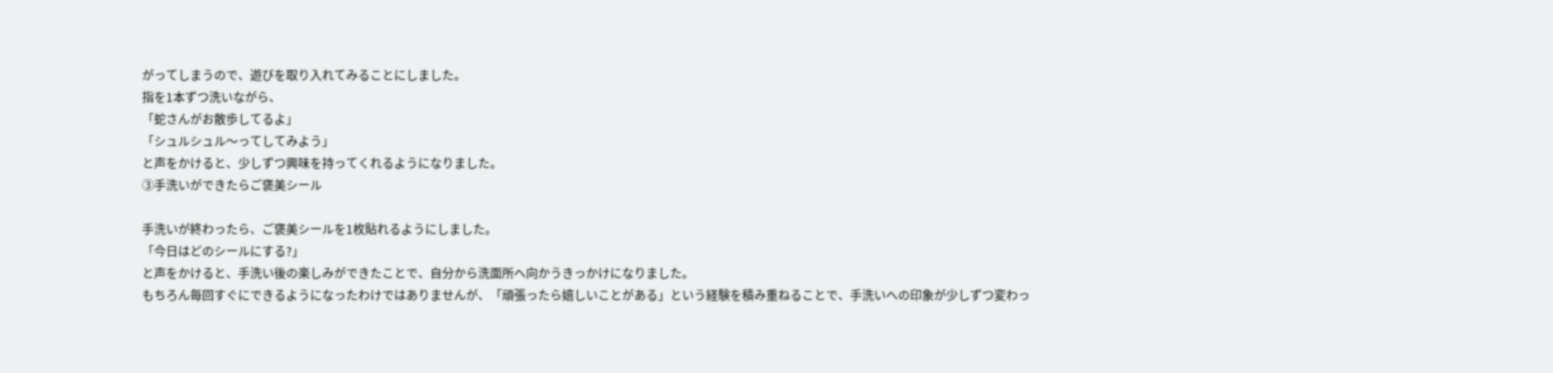がってしまうので、遊びを取り入れてみることにしました。
指を1本ずつ洗いながら、
「蛇さんがお散歩してるよ」
「シュルシュル〜ってしてみよう」
と声をかけると、少しずつ興味を持ってくれるようになりました。
③手洗いができたらご褒美シール

手洗いが終わったら、ご褒美シールを1枚貼れるようにしました。
「今日はどのシールにする?」
と声をかけると、手洗い後の楽しみができたことで、自分から洗面所へ向かうきっかけになりました。
もちろん毎回すぐにできるようになったわけではありませんが、「頑張ったら嬉しいことがある」という経験を積み重ねることで、手洗いへの印象が少しずつ変わっ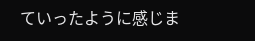ていったように感じま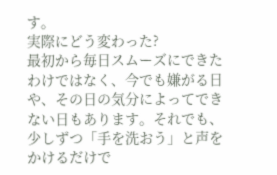す。
実際にどう変わった?
最初から毎日スムーズにできたわけではなく、今でも嫌がる日や、その日の気分によってできない日もあります。それでも、少しずつ「手を洗おう」と声をかけるだけで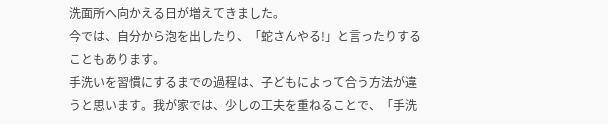洗面所へ向かえる日が増えてきました。
今では、自分から泡を出したり、「蛇さんやる!」と言ったりすることもあります。
手洗いを習慣にするまでの過程は、子どもによって合う方法が違うと思います。我が家では、少しの工夫を重ねることで、「手洗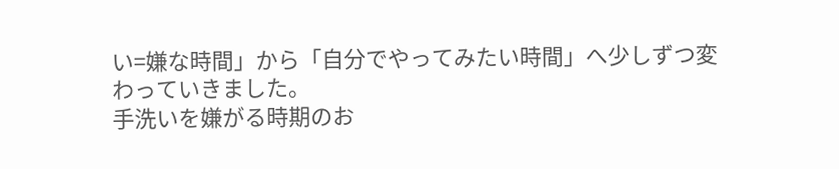い=嫌な時間」から「自分でやってみたい時間」へ少しずつ変わっていきました。
手洗いを嫌がる時期のお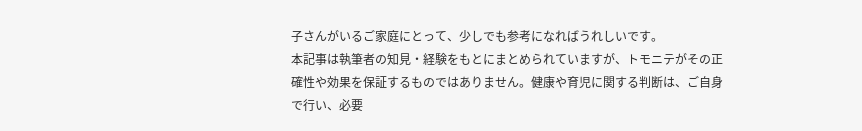子さんがいるご家庭にとって、少しでも参考になればうれしいです。
本記事は執筆者の知見・経験をもとにまとめられていますが、トモニテがその正確性や効果を保証するものではありません。健康や育児に関する判断は、ご自身で行い、必要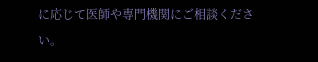に応じて医師や専門機関にご相談ください。